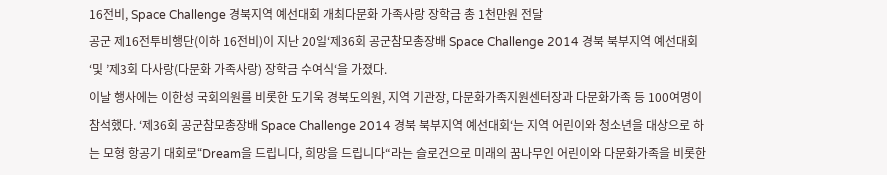16전비, Space Challenge 경북지역 예선대회 개최다문화 가족사랑 장학금 총 1천만원 전달
공군 제16전투비행단(이하 16전비)이 지난 20일‘제36회 공군참모총장배 Space Challenge 2014 경북 북부지역 예선대회‘및 ’제3회 다사랑(다문화 가족사랑) 장학금 수여식‘을 가졌다.
이날 행사에는 이한성 국회의원를 비롯한 도기욱 경북도의원, 지역 기관장, 다문화가족지원센터장과 다문화가족 등 100여명이 참석했다. ‘제36회 공군참모총장배 Space Challenge 2014 경북 북부지역 예선대회‘는 지역 어린이와 청소년을 대상으로 하는 모형 항공기 대회로“Dream을 드립니다, 희망을 드립니다“라는 슬로건으로 미래의 꿈나무인 어린이와 다문화가족을 비롯한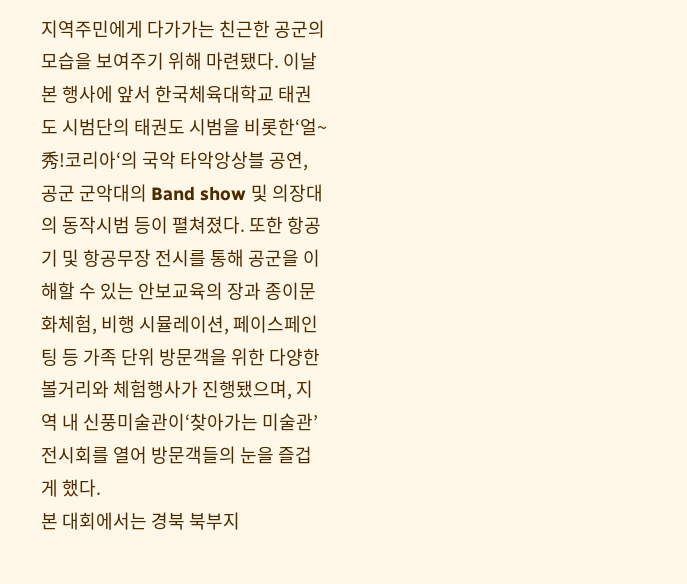지역주민에게 다가가는 친근한 공군의 모습을 보여주기 위해 마련됐다. 이날 본 행사에 앞서 한국체육대학교 태권도 시범단의 태권도 시범을 비롯한‘얼~秀!코리아‘의 국악 타악앙상블 공연, 공군 군악대의 Band show 및 의장대의 동작시범 등이 펼쳐졌다. 또한 항공기 및 항공무장 전시를 통해 공군을 이해할 수 있는 안보교육의 장과 종이문화체험, 비행 시뮬레이션, 페이스페인팅 등 가족 단위 방문객을 위한 다양한 볼거리와 체험행사가 진행됐으며, 지역 내 신풍미술관이‘찾아가는 미술관’전시회를 열어 방문객들의 눈을 즐겁게 했다.
본 대회에서는 경북 북부지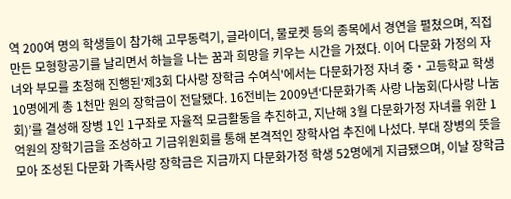역 200여 명의 학생들이 참가해 고무동력기, 글라이더, 물로켓 등의 종목에서 경연을 펼쳤으며, 직접 만든 모형항공기를 날리면서 하늘을 나는 꿈과 희망을 키우는 시간을 가졌다. 이어 다문화 가정의 자녀와 부모를 초청해 진행된‘제3회 다사랑 장학금 수여식'에서는 다문화가정 자녀 중‧고등학교 학생 10명에게 총 1천만 원의 장학금이 전달됐다. 16전비는 2009년‘다문화가족 사랑 나눔회(다사랑 나눔회)’를 결성해 장병 1인 1구좌로 자율적 모금활동을 추진하고, 지난해 3월 다문화가정 자녀를 위한 1억원의 장학기금을 조성하고 기금위원회를 통해 본격적인 장학사업 추진에 나섰다. 부대 장병의 뜻을 모아 조성된 다문화 가족사랑 장학금은 지금까지 다문화가정 학생 52명에게 지급됐으며, 이날 장학금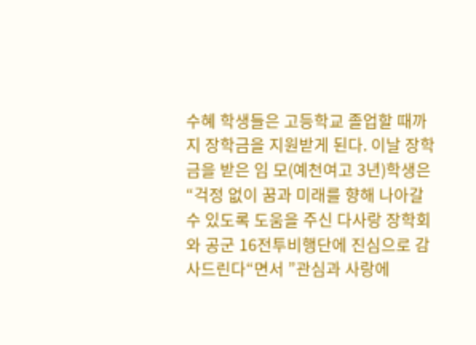수혜 학생들은 고등학교 졸업할 때까지 장학금을 지원받게 된다. 이날 장학금을 받은 임 모(예천여고 3년)학생은“걱정 없이 꿈과 미래를 향해 나아갈 수 있도록 도움을 주신 다사랑 장학회와 공군 16전투비행단에 진심으로 감사드린다“면서 ”관심과 사랑에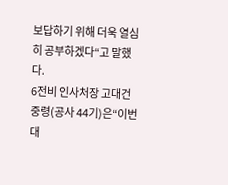보답하기 위해 더욱 열심히 공부하겠다“고 말했다.
6전비 인사처장 고대건 중령(공사 44기)은“이번 대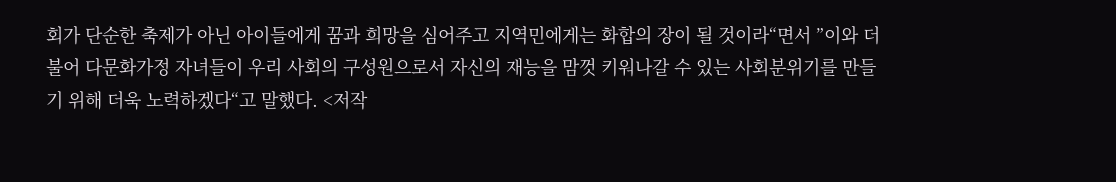회가 단순한 축제가 아닌 아이들에게 꿈과 희망을 심어주고 지역민에게는 화합의 장이 될 것이라“면서 ”이와 더불어 다문화가정 자녀들이 우리 사회의 구성원으로서 자신의 재능을 맘껏 키워나갈 수 있는 사회분위기를 만들기 위해 더욱 노력하겠다“고 말했다. <저작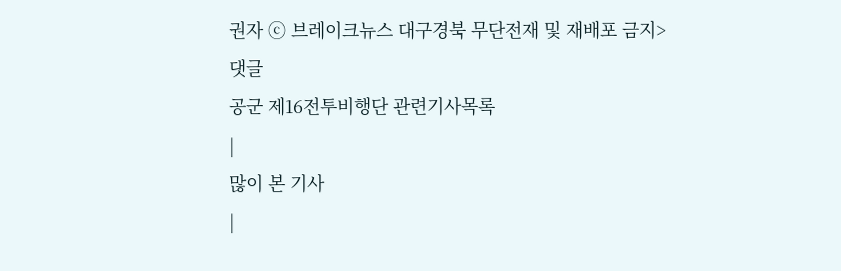권자 ⓒ 브레이크뉴스 대구경북 무단전재 및 재배포 금지>
댓글
공군 제16전투비행단 관련기사목록
|
많이 본 기사
|